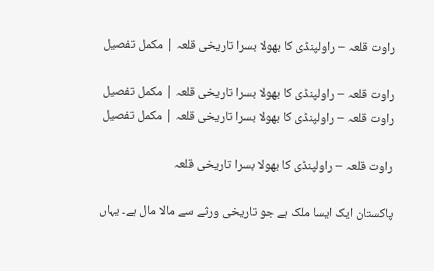راوت قلعہ – راولپنڈی کا بھولا بسرا تاریخی قلعہ | مکمل تفصیل

راوت قلعہ – راولپنڈی کا بھولا بسرا تاریخی قلعہ | مکمل تفصیل
راوت قلعہ – راولپنڈی کا بھولا بسرا تاریخی قلعہ | مکمل تفصیل

راوت قلعہ – راولپنڈی کا بھولا بسرا تاریخی قلعہ

پاکستان ایک ایسا ملک ہے جو تاریخی ورثے سے مالا مال ہے۔ یہاں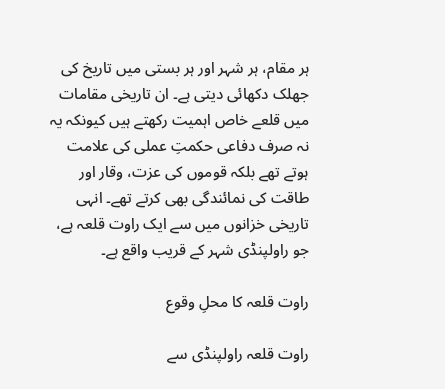ہر مقام، ہر شہر اور ہر بستی میں تاریخ کی جھلک دکھائی دیتی ہے۔ ان تاریخی مقامات میں قلعے خاص اہمیت رکھتے ہیں کیونکہ یہ نہ صرف دفاعی حکمتِ عملی کی علامت ہوتے تھے بلکہ قوموں کی عزت، وقار اور طاقت کی نمائندگی بھی کرتے تھے۔ انہی تاریخی خزانوں میں سے ایک راوت قلعہ ہے، جو راولپنڈی شہر کے قریب واقع ہے۔

راوت قلعہ کا محلِ وقوع

راوت قلعہ راولپنڈی سے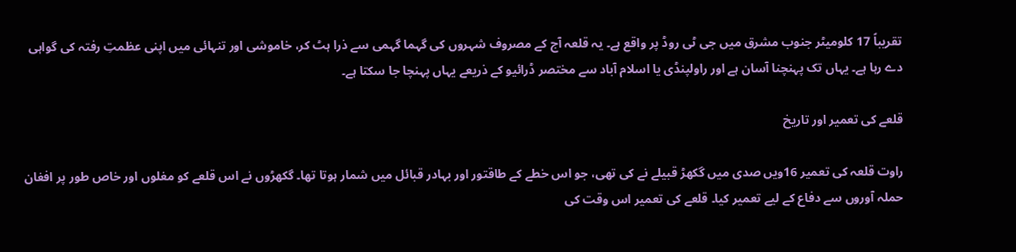تقریباً 17 کلومیٹر جنوب مشرق میں جی ٹی روڈ پر واقع ہے۔ یہ قلعہ آج کے مصروف شہروں کی گہما گہمی سے ذرا ہٹ کر، خاموشی اور تنہائی میں اپنی عظمتِ رفتہ کی گواہی دے رہا ہے۔ یہاں تک پہنچنا آسان ہے اور راولپنڈی یا اسلام آباد سے مختصر ڈرائیو کے ذریعے یہاں پہنچا جا سکتا ہے۔

قلعے کی تعمیر اور تاریخ

راوت قلعہ کی تعمیر 16ویں صدی میں گکھڑ قبیلے نے کی تھی، جو اس خطے کے طاقتور اور بہادر قبائل میں شمار ہوتا تھا۔ گکھڑوں نے اس قلعے کو مغلوں اور خاص طور پر افغان حملہ آوروں سے دفاع کے لیے تعمیر کیا۔ قلعے کی تعمیر اس وقت کی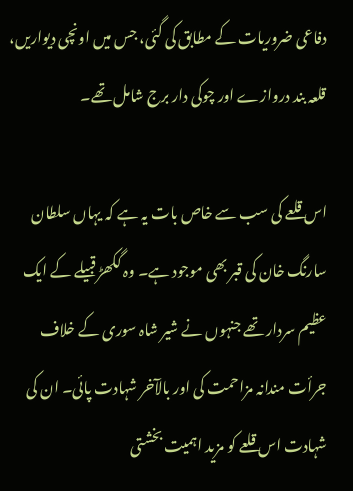دفاعی ضروریات کے مطابق کی گئی، جس میں اونچی دیواریں، قلعہ بند دروازے اور چوکی دار برج شامل تھے۔

اس قلعے کی سب سے خاص بات یہ ہے کہ یہاں سلطان سارنگ خان کی قبر بھی موجود ہے۔ وہ گکھڑ قبیلے کے ایک عظیم سردار تھے جنہوں نے شیر شاہ سوری کے خلاف جرأت مندانہ مزاحمت کی اور بالآخر شہادت پائی۔ ان کی شہادت اس قلعے کو مزید اہمیت بخشتی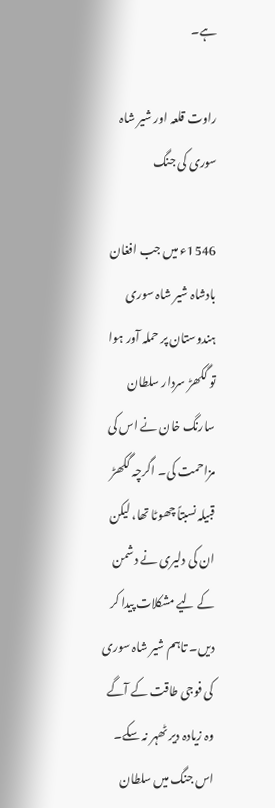ہے۔

راوت قلعہ اور شیر شاہ سوری کی جنگ

1546ء میں جب افغان بادشاہ شیر شاہ سوری ہندوستان پر حملہ آور ہوا تو گکھڑ سردار سلطان سارنگ خان نے اس کی مزاحمت کی۔ اگرچہ گکھڑ قبیلہ نسبتاً چھوٹا تھا، لیکن ان کی دلیری نے دشمن کے لیے مشکلات پیدا کر دیں۔ تاہم شیر شاہ سوری کی فوجی طاقت کے آگے وہ زیادہ دیر ٹھہر نہ سکے۔ اس جنگ میں سلطان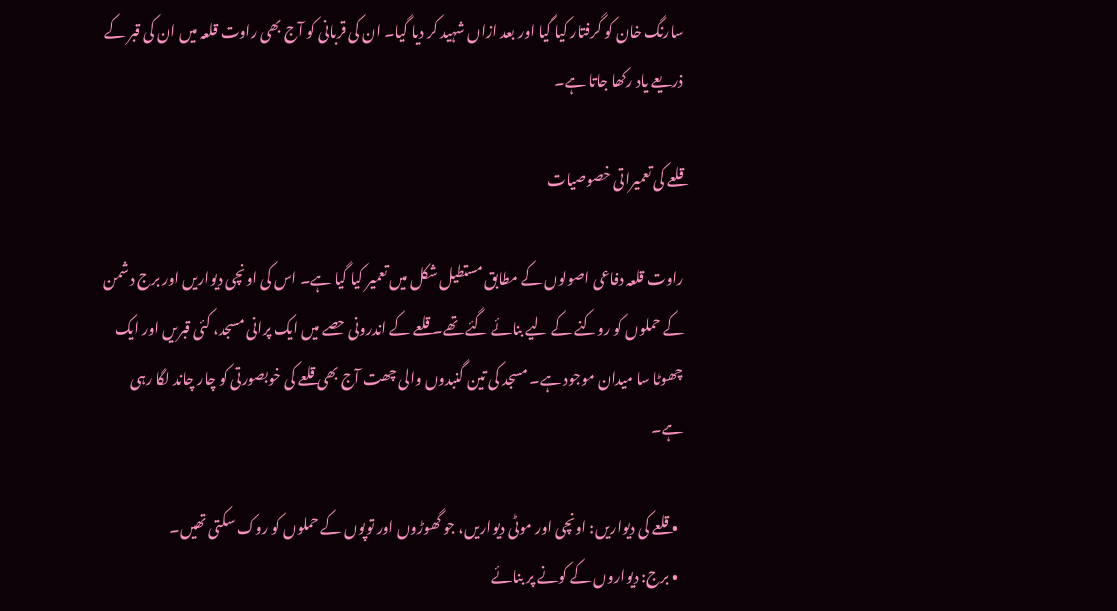سارنگ خان کو گرفتار کیا گیا اور بعد ازاں شہید کر دیا گیا۔ ان کی قربانی کو آج بھی راوت قلعہ میں ان کی قبر کے ذریعے یاد رکھا جاتا ہے۔

قلعے کی تعمیراتی خصوصیات

راوت قلعہ دفاعی اصولوں کے مطابق مستطیل شکل میں تعمیر کیا گیا ہے۔ اس کی اونچی دیواریں اور برج دشمن کے حملوں کو روکنے کے لیے بنائے گئے تھے۔ قلعے کے اندرونی حصے میں ایک پرانی مسجد، کئی قبریں اور ایک چھوٹا سا میدان موجود ہے۔ مسجد کی تین گنبدوں والی چھت آج بھی قلعے کی خوبصورتی کو چار چاند لگا رہی ہے۔

  • قلعے کی دیواریں: اونچی اور موٹی دیواریں، جو گھوڑوں اور توپوں کے حملوں کو روک سکتی تھیں۔
  • برج: دیواروں کے کونے پر بنائے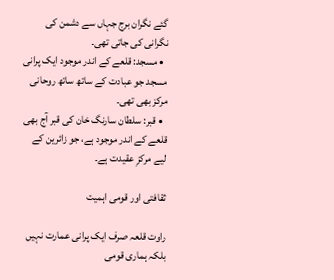گئے نگران برج جہاں سے دشمن کی نگرانی کی جاتی تھی۔
  • مسجد: قلعے کے اندر موجود ایک پرانی مسجد جو عبادت کے ساتھ ساتھ روحانی مرکز بھی تھی۔
  • قبر: سلطان سارنگ خان کی قبر آج بھی قلعے کے اندر موجود ہے، جو زائرین کے لیے مرکزِ عقیدت ہے۔

ثقافتی اور قومی اہمیت

راوت قلعہ صرف ایک پرانی عمارت نہیں بلکہ ہماری قومی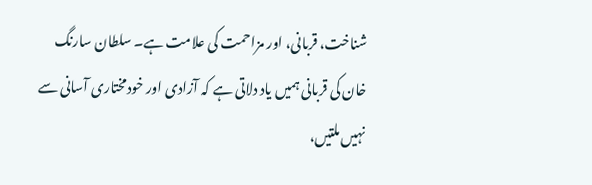شناخت، قربانی، اور مزاحمت کی علامت ہے۔ سلطان سارنگ خان کی قربانی ہمیں یاد دلاتی ہے کہ آزادی اور خودمختاری آسانی سے نہیں ملتیں،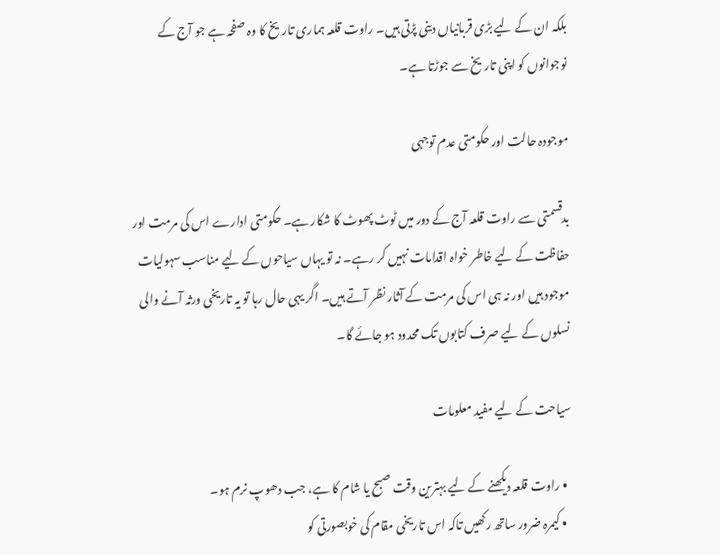بلکہ ان کے لیے بڑی قربانیاں دینی پڑتی ہیں۔ راوت قلعہ ہماری تاریخ کا وہ صفحہ ہے جو آج کے نوجوانوں کو اپنی تاریخ سے جوڑتا ہے۔

موجودہ حالت اور حکومتی عدم توجہی

بدقسمتی سے راوت قلعہ آج کے دور میں ٹوٹ پھوٹ کا شکار ہے۔ حکومتی ادارے اس کی مرمت اور حفاظت کے لیے خاطر خواہ اقدامات نہیں کر رہے۔ نہ تو یہاں سیاحوں کے لیے مناسب سہولیات موجود ہیں اور نہ ہی اس کی مرمت کے آثار نظر آتے ہیں۔ اگر یہی حال رہا تو یہ تاریخی ورثہ آنے والی نسلوں کے لیے صرف کتابوں تک محدود ہو جائے گا۔

سیاحت کے لیے مفید معلومات

  • راوت قلعہ دیکھنے کے لیے بہترین وقت صبح یا شام کا ہے، جب دھوپ نرم ہو۔
  • کیمرہ ضرور ساتھ رکھیں تاکہ اس تاریخی مقام کی خوبصورتی کو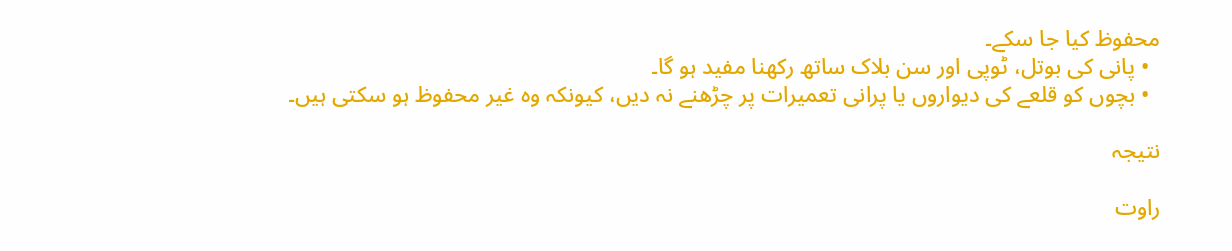محفوظ کیا جا سکے۔
  • پانی کی بوتل، ٹوپی اور سن بلاک ساتھ رکھنا مفید ہو گا۔
  • بچوں کو قلعے کی دیواروں یا پرانی تعمیرات پر چڑھنے نہ دیں، کیونکہ وہ غیر محفوظ ہو سکتی ہیں۔

نتیجہ

راوت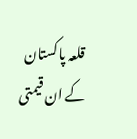قلعہ پاکستان کے ان قیمتی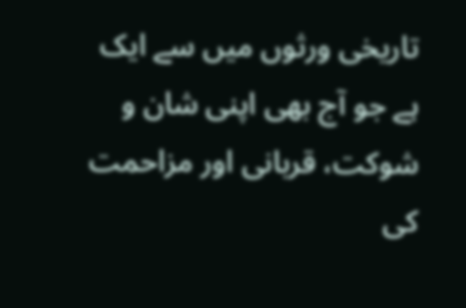تاریخی ورثوں میں سے ایک ہے جو آج بھی اپنی شان و شوکت، قربانی اور مزاحمت کی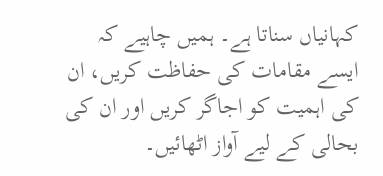کہانیاں سناتا ہے۔ ہمیں چاہیے کہ ایسے مقامات کی حفاظت کریں، ان کی اہمیت کو اجاگر کریں اور ان کی بحالی کے لیے آواز اٹھائیں۔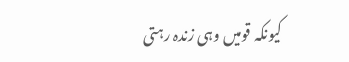کیونکہ قومیں وہی زندہ رہتی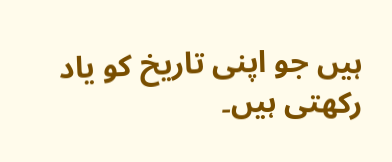ہیں جو اپنی تاریخ کو یاد رکھتی ہیں۔